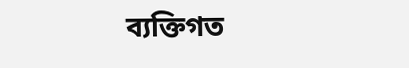ব্যক্তিগত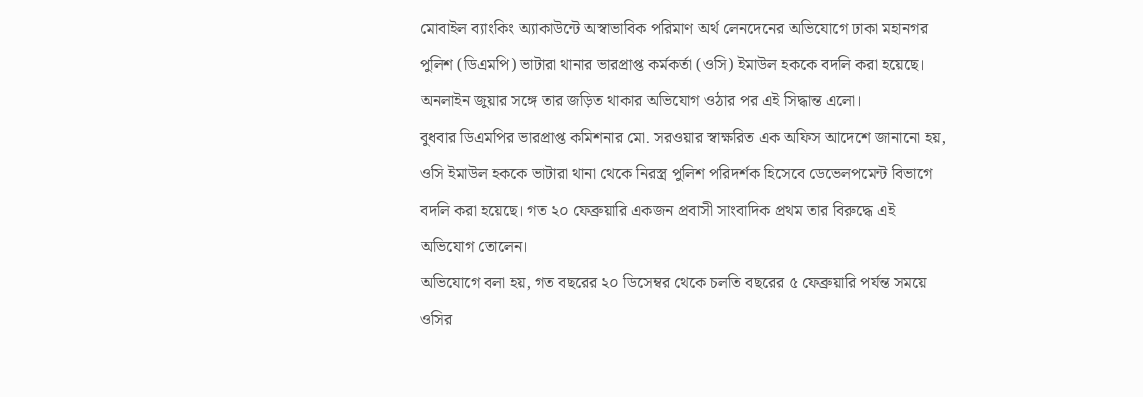মোবাইল ব্যাংকিং অ্যাকাউন্টে অস্বাভাবিক পরিমাণ অর্থ লেনদেনের অভিযোগে ঢাকা মহানগর পুলিশ (ডিএমপি) ভাটারা থানার ভারপ্রাপ্ত কর্মকর্তা (ওসি) ইমাউল হককে বদলি করা হয়েছে। অনলাইন জুয়ার সঙ্গে তার জড়িত থাকার অভিযোগ ওঠার পর এই সিদ্ধান্ত এলো।
বুধবার ডিএমপির ভারপ্রাপ্ত কমিশনার মো. সরওয়ার স্বাক্ষরিত এক অফিস আদেশে জানানো হয়, ওসি ইমাউল হককে ভাটারা থানা থেকে নিরস্ত্র পুলিশ পরিদর্শক হিসেবে ডেভেলপমেন্ট বিভাগে বদলি করা হয়েছে। গত ২০ ফেব্রুয়ারি একজন প্রবাসী সাংবাদিক প্রথম তার বিরুদ্ধে এই অভিযোগ তোলেন।
অভিযোগে বলা হয়, গত বছরের ২০ ডিসেম্বর থেকে চলতি বছরের ৫ ফেব্রুয়ারি পর্যন্ত সময়ে ওসির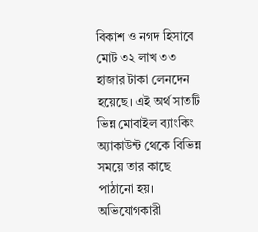বিকাশ ও নগদ হিসাবে মোট ৩২ লাখ ৩৩ হাজার টাকা লেনদেন হয়েছে। এই অর্থ সাতটি ভিন্ন মোবাইল ব্যাংকিং অ্যাকাউন্ট থেকে বিভিন্ন সময়ে তার কাছে পাঠানো হয়। অভিযোগকারী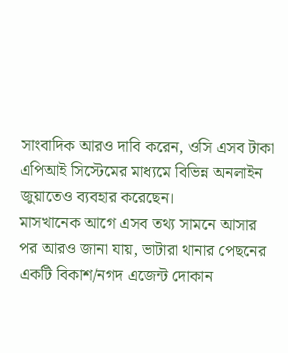সাংবাদিক আরও দাবি করেন, ওসি এসব টাকা এপিআই সিস্টেমের মাধ্যমে বিভিন্ন অনলাইন জুয়াতেও ব্যবহার করেছেন।
মাসখানেক আগে এসব তথ্য সামনে আসার পর আরও জানা যায়, ভাটারা থানার পেছনের একটি বিকাশ/নগদ এজেন্ট দোকান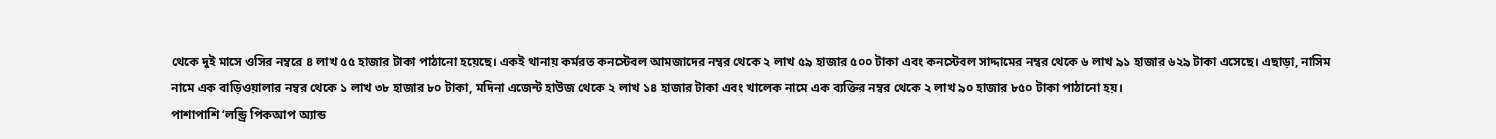থেকে দুই মাসে ওসির নম্বরে ৪ লাখ ৫৫ হাজার টাকা পাঠানো হয়েছে। একই থানায় কর্মরত কনস্টেবল আমজাদের নম্বর থেকে ২ লাখ ৫৯ হাজার ৫০০ টাকা এবং কনস্টেবল সাদ্দামের নম্বর থেকে ৬ লাখ ৯১ হাজার ৬২৯ টাকা এসেছে। এছাড়া, নাসিম নামে এক বাড়িওয়ালার নম্বর থেকে ১ লাখ ৩৮ হাজার ৮০ টাকা, মদিনা এজেন্ট হাউজ থেকে ২ লাখ ১৪ হাজার টাকা এবং খালেক নামে এক ব্যক্তির নম্বর থেকে ২ লাখ ৯০ হাজার ৮৫০ টাকা পাঠানো হয়।
পাশাপাশি ‘লন্ড্রি পিকআপ অ্যান্ড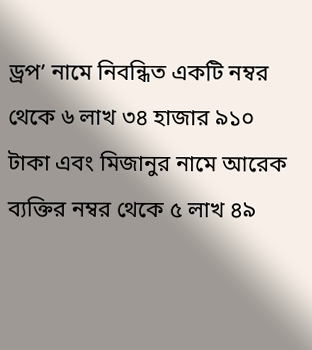ড্রপ’ নামে নিবন্ধিত একটি নম্বর থেকে ৬ লাখ ৩৪ হাজার ৯১০ টাকা এবং মিজানুর নামে আরেক ব্যক্তির নম্বর থেকে ৫ লাখ ৪৯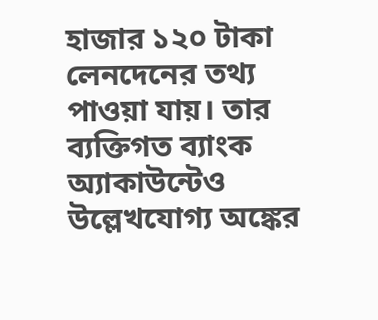হাজার ১২০ টাকা লেনদেনের তথ্য পাওয়া যায়। তার ব্যক্তিগত ব্যাংক অ্যাকাউন্টেও উল্লেখযোগ্য অঙ্কের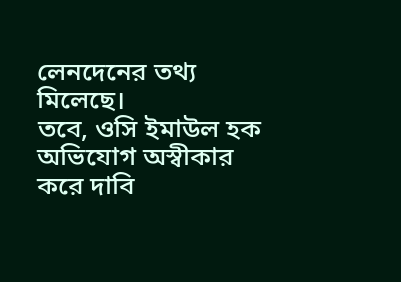লেনদেনের তথ্য মিলেছে।
তবে, ওসি ইমাউল হক অভিযোগ অস্বীকার করে দাবি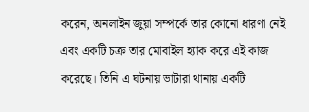করেন, অনলাইন জুয়া সম্পর্কে তার কোনো ধারণা নেই এবং একটি চক্র তার মোবাইল হ্যাক করে এই কাজ করেছে। তিনি এ ঘটনায় ভাটারা থানায় একটি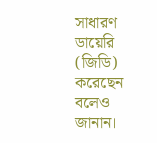সাধারণ ডায়েরি (জিডি) করেছেন বলেও জানান।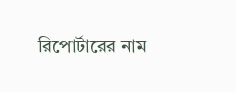রিপোর্টারের নাম